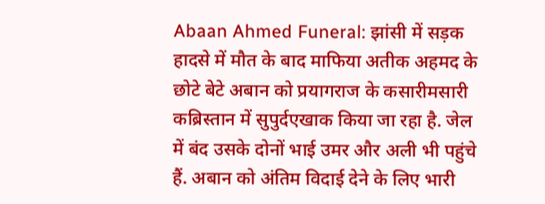Abaan Ahmed Funeral: झांसी में सड़क हादसे में मौत के बाद माफिया अतीक अहमद के छोटे बेटे अबान को प्रयागराज के कसारीमसारी कब्रिस्तान में सुपुर्दएखाक किया जा रहा है. जेल में बंद उसके दोनों भाई उमर और अली भी पहुंचे हैं. अबान को अंतिम विदाई देने के लिए भारी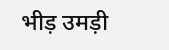भीड़ उमड़ी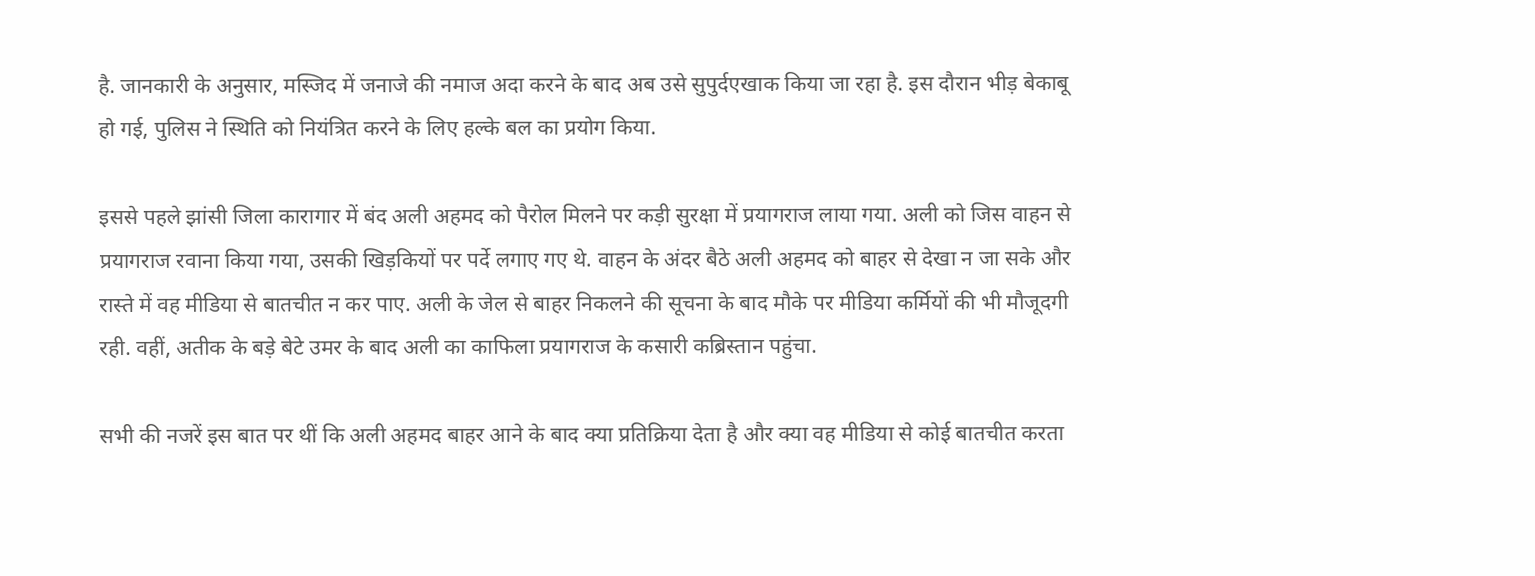है. जानकारी के अनुसार, मस्जिद में जनाजे की नमाज अदा करने के बाद अब उसे सुपुर्दएखाक किया जा रहा है. इस दौरान भीड़ बेकाबू हो गई, पुलिस ने स्थिति को नियंत्रित करने के लिए हल्के बल का प्रयोग किया.

इससे पहले झांसी जिला कारागार में बंद अली अहमद को पैरोल मिलने पर कड़ी सुरक्षा में प्रयागराज लाया गया. अली को जिस वाहन से प्रयागराज रवाना किया गया, उसकी खिड़कियों पर पर्दे लगाए गए थे. वाहन के अंदर बैठे अली अहमद को बाहर से देखा न जा सके और रास्ते में वह मीडिया से बातचीत न कर पाए. अली के जेल से बाहर निकलने की सूचना के बाद मौके पर मीडिया कर्मियों की भी मौजूदगी रही. वहीं, अतीक के बड़े बेटे उमर के बाद अली का काफिला प्रयागराज के कसारी कब्रिस्तान पहुंचा.

सभी की नजरें इस बात पर थीं कि अली अहमद बाहर आने के बाद क्या प्रतिक्रिया देता है और क्या वह मीडिया से कोई बातचीत करता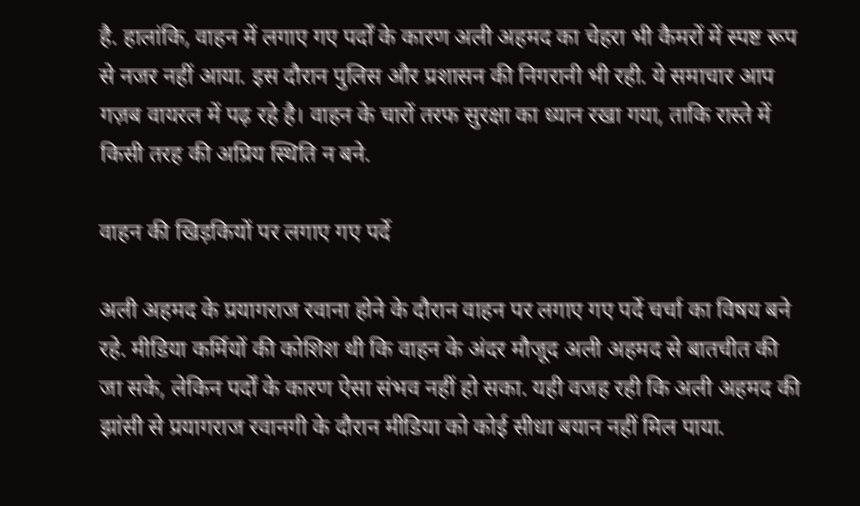है. हालांकि, वाहन में लगाए गए पर्दों के कारण अली अहमद का चेहरा भी कैमरों में स्पष्ट रूप से नजर नहीं आया. इस दौरान पुलिस और प्रशासन की निगरानी भी रही. ये समाचार आप गज़ब वायरल में पढ़ रहे है। वाहन के चारों तरफ सुरक्षा का ध्यान रखा गया, ताकि रास्ते में किसी तरह की अप्रिय स्थिति न बने.

वाहन की खिड़कियों पर लगाए गए पर्दे

अली अहमद के प्रयागराज रवाना होने के दौरान वाहन पर लगाए गए पर्दे चर्चा का विषय बने रहे. मीडिया कर्मियों की कोशिश थी कि वाहन के अंदर मौजूद अली अहमद से बातचीत की जा सके, लेकिन पर्दों के कारण ऐसा संभव नहीं हो सका. यही वजह रही कि अली अहमद की झांसी से प्रयागराज रवानगी के दौरान मीडिया को कोई सीधा बयान नहीं मिल पाया.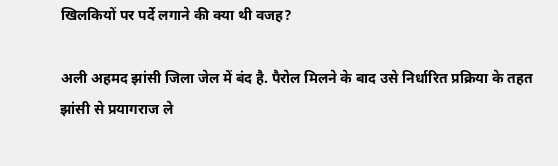खिलकियों पर पर्दे लगाने की क्या थी वजह?

अली अहमद झांसी जिला जेल में बंद है. पैरोल मिलने के बाद उसे निर्धारित प्रक्रिया के तहत झांसी से प्रयागराज ले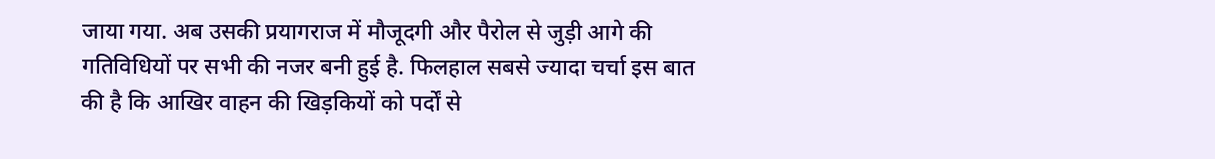जाया गया. अब उसकी प्रयागराज में मौजूदगी और पैरोल से जुड़ी आगे की गतिविधियों पर सभी की नजर बनी हुई है. फिलहाल सबसे ज्यादा चर्चा इस बात की है कि आखिर वाहन की खिड़कियों को पर्दों से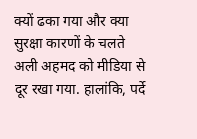क्यों ढका गया और क्या सुरक्षा कारणों के चलते अली अहमद को मीडिया से दूर रखा गया. हालांकि, पर्दे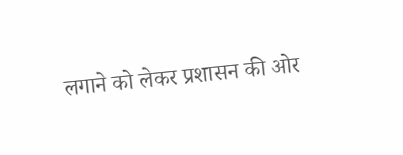लगाने को लेकर प्रशासन की ओर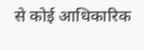से कोई आधिकारिक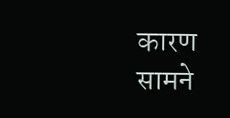कारण सामने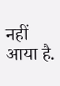नहीं आया है.